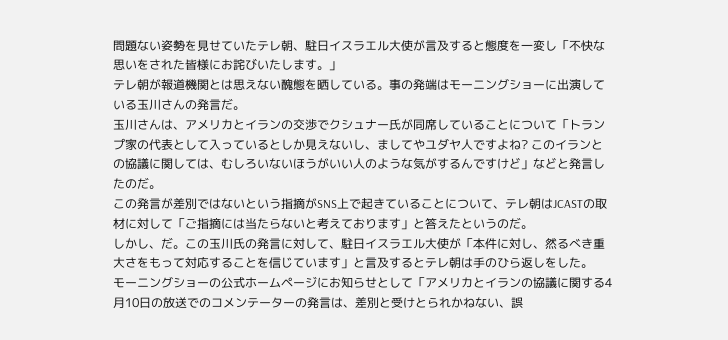問題ない姿勢を見せていたテレ朝、駐日イスラエル大使が言及すると態度を一変し「不快な思いをされた皆様にお詫びいたします。」
テレ朝が報道機関とは思えない醜態を晒している。事の発端はモーニングショーに出演している玉川さんの発言だ。
玉川さんは、アメリカとイランの交渉でクシュナー氏が同席していることについて「トランプ家の代表として入っているとしか見えないし、ましてやユダヤ人ですよね? このイランとの協議に関しては、むしろいないほうがいい人のような気がするんですけど」などと発言したのだ。
この発言が差別ではないという指摘がSNS上で起きていることについて、テレ朝はJCASTの取材に対して「ご指摘には当たらないと考えております」と答えたというのだ。
しかし、だ。この玉川氏の発言に対して、駐日イスラエル大使が「本件に対し、然るべき重大さをもって対応することを信じています」と言及するとテレ朝は手のひら返しをした。
モーニングショーの公式ホームページにお知らせとして「アメリカとイランの協議に関する4月10日の放送でのコメンテーターの発言は、差別と受けとられかねない、誤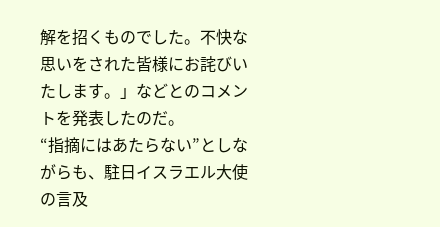解を招くものでした。不快な思いをされた皆様にお詫びいたします。」などとのコメントを発表したのだ。
“指摘にはあたらない”としながらも、駐日イスラエル大使の言及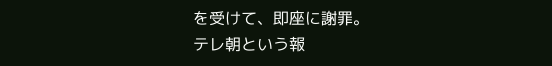を受けて、即座に謝罪。
テレ朝という報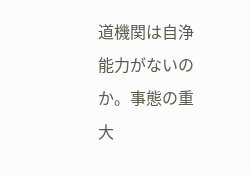道機関は自浄能力がないのか。事態の重大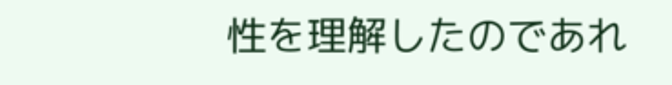性を理解したのであれ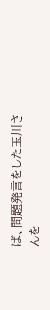ば、問題発言をした玉川さんを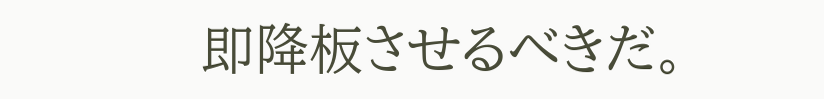即降板させるべきだ。